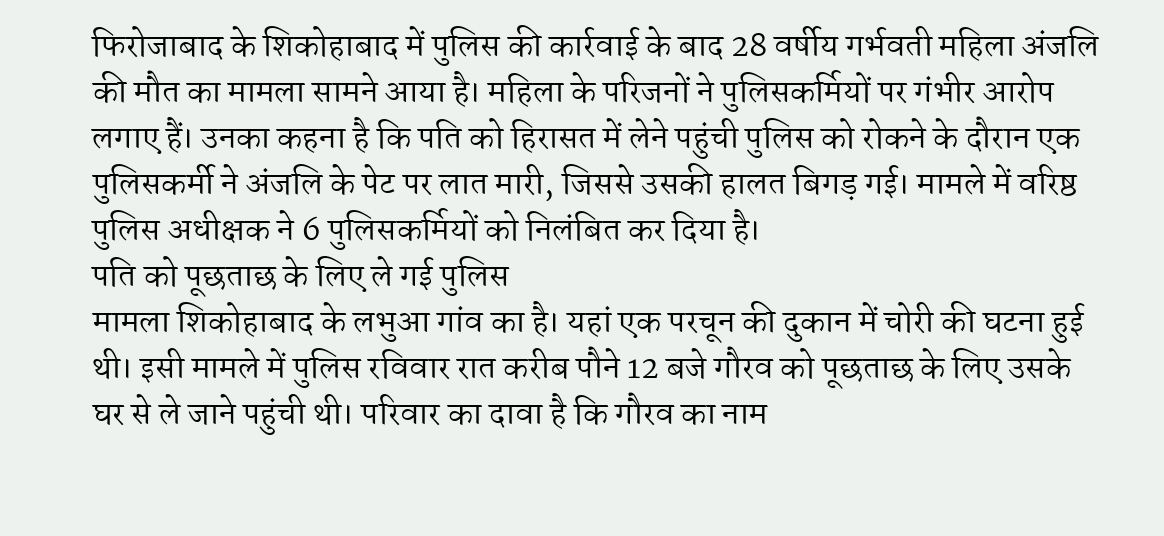फिरोजाबाद के शिकोहाबाद में पुलिस की कार्रवाई के बाद 28 वर्षीय गर्भवती महिला अंजलि की मौत का मामला सामने आया है। महिला के परिजनों ने पुलिसकर्मियों पर गंभीर आरोप लगाए हैं। उनका कहना है कि पति को हिरासत में लेने पहुंची पुलिस को रोकने के दौरान एक पुलिसकर्मी ने अंजलि के पेट पर लात मारी, जिससे उसकी हालत बिगड़ गई। मामले में वरिष्ठ पुलिस अधीक्षक ने 6 पुलिसकर्मियों को निलंबित कर दिया है।
पति को पूछताछ के लिए ले गई पुलिस
मामला शिकोहाबाद के लभुआ गांव का है। यहां एक परचून की दुकान में चोरी की घटना हुई थी। इसी मामले में पुलिस रविवार रात करीब पौने 12 बजे गौरव को पूछताछ के लिए उसके घर से ले जाने पहुंची थी। परिवार का दावा है कि गौरव का नाम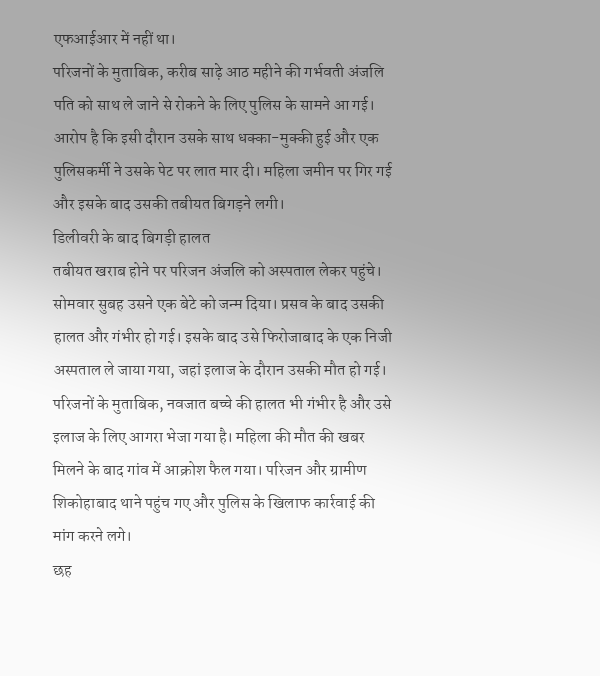एफआईआर में नहीं था।
परिजनों के मुताबिक, करीब साढ़े आठ महीने की गर्भवती अंजलि पति को साथ ले जाने से रोकने के लिए पुलिस के सामने आ गई। आरोप है कि इसी दौरान उसके साथ धक्का-मुक्की हुई और एक पुलिसकर्मी ने उसके पेट पर लात मार दी। महिला जमीन पर गिर गई और इसके बाद उसकी तबीयत बिगड़ने लगी।
डिलीवरी के बाद बिगड़ी हालत
तबीयत खराब होने पर परिजन अंजलि को अस्पताल लेकर पहुंचे। सोमवार सुबह उसने एक बेटे को जन्म दिया। प्रसव के बाद उसकी हालत और गंभीर हो गई। इसके बाद उसे फिरोजाबाद के एक निजी अस्पताल ले जाया गया, जहां इलाज के दौरान उसकी मौत हो गई।
परिजनों के मुताबिक, नवजात बच्चे की हालत भी गंभीर है और उसे इलाज के लिए आगरा भेजा गया है। महिला की मौत की खबर मिलने के बाद गांव में आक्रोश फैल गया। परिजन और ग्रामीण शिकोहाबाद थाने पहुंच गए और पुलिस के खिलाफ कार्रवाई की मांग करने लगे।
छह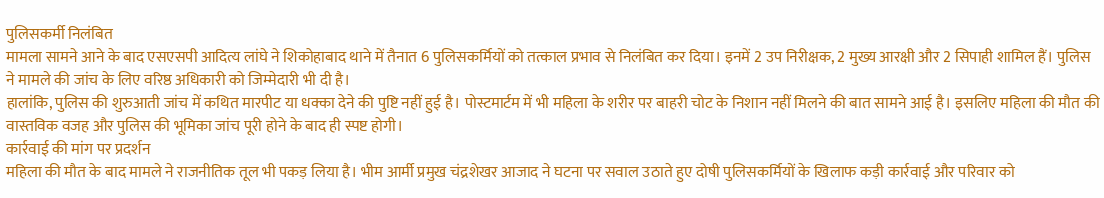पुलिसकर्मी निलंबित
मामला सामने आने के बाद एसएसपी आदित्य लांघे ने शिकोहाबाद थाने में तैनात 6 पुलिसकर्मियों को तत्काल प्रभाव से निलंबित कर दिया। इनमें 2 उप निरीक्षक, 2 मुख्य आरक्षी और 2 सिपाही शामिल हैं। पुलिस ने मामले की जांच के लिए वरिष्ठ अधिकारी को जिम्मेदारी भी दी है।
हालांकि, पुलिस की शुरुआती जांच में कथित मारपीट या धक्का देने की पुष्टि नहीं हुई है। पोस्टमार्टम में भी महिला के शरीर पर बाहरी चोट के निशान नहीं मिलने की बात सामने आई है। इसलिए महिला की मौत की वास्तविक वजह और पुलिस की भूमिका जांच पूरी होने के बाद ही स्पष्ट होगी।
कार्रवाई की मांग पर प्रदर्शन
महिला की मौत के बाद मामले ने राजनीतिक तूल भी पकड़ लिया है। भीम आर्मी प्रमुख चंद्रशेखर आजाद ने घटना पर सवाल उठाते हुए दोषी पुलिसकर्मियों के खिलाफ कड़ी कार्रवाई और परिवार को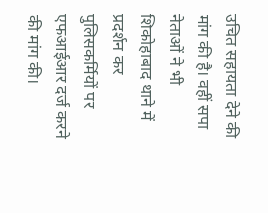उचित सहायता देने की मांग की है। वहीं सपा नेताओं ने भी शिकोहाबाद थाने में प्रदर्शन कर पुलिसकर्मियों पर एफआईआर दर्ज करने की मांग की।